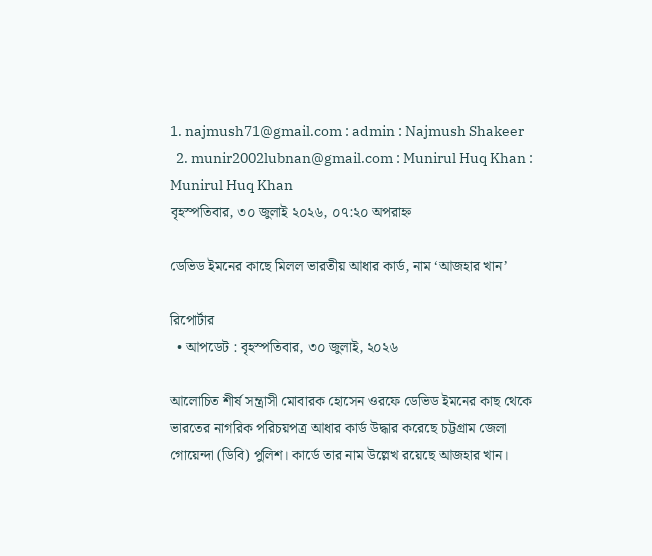1. najmush71@gmail.com : admin : Najmush Shakeer
  2. munir2002lubnan@gmail.com : Munirul Huq Khan : Munirul Huq Khan
বৃহস্পতিবার, ৩০ জুলাই ২০২৬, ০৭:২০ অপরাহ্ন

ডেভিড ইমনের কাছে মিলল ভারতীয় আধার কার্ড, নাম ‘আজহার খান’

রিপোর্টার
  • আপডেট : বৃহস্পতিবার, ৩০ জুলাই, ২০২৬

আলোচিত শীর্ষ সন্ত্রাসী মোবারক হোসেন ওরফে ডেভিড ইমনের কাছ থেকে ভারতের নাগরিক পরিচয়পত্র আধার কার্ড উদ্ধার করেছে চট্টগ্রাম জেলা গোয়েন্দা (ডিবি) পুলিশ। কার্ডে তার নাম উল্লেখ রয়েছে আজহার খান।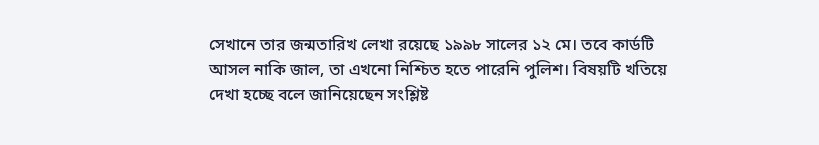সেখানে তার জন্মতারিখ লেখা রয়েছে ১৯৯৮ সালের ১২ মে। তবে কার্ডটি আসল নাকি জাল, তা এখনো নিশ্চিত হতে পারেনি পুলিশ। বিষয়টি খতিয়ে দেখা হচ্ছে বলে জানিয়েছেন সংশ্লিষ্ট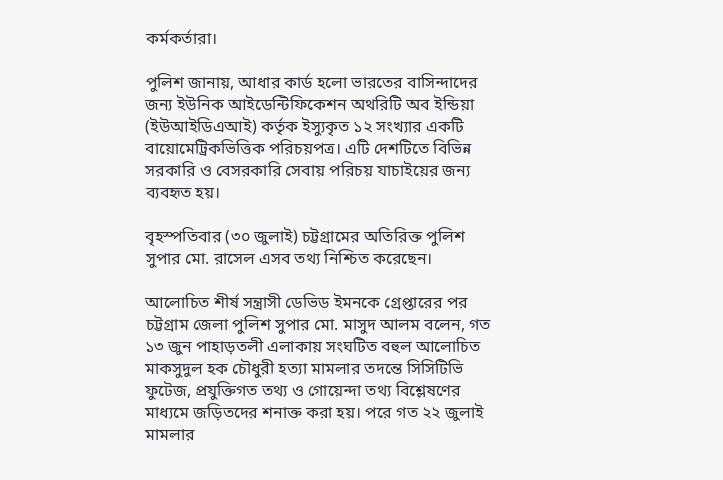কর্মকর্তারা।

পুলিশ জানায়, আধার কার্ড হলো ভারতের বাসিন্দাদের জন্য ইউনিক আইডেন্টিফিকেশন অথরিটি অব ইন্ডিয়া (ইউআইডিএআই) কর্তৃক ইস্যুকৃত ১২ সংখ্যার একটি বায়োমেট্রিকভিত্তিক পরিচয়পত্র। এটি দেশটিতে বিভিন্ন সরকারি ও বেসরকারি সেবায় পরিচয় যাচাইয়ের জন্য ব্যবহৃত হয়।

বৃহস্পতিবার (৩০ জুলাই) চট্টগ্রামের অতিরিক্ত পুলিশ সুপার মো. রাসেল এসব তথ্য নিশ্চিত করেছেন।

আলোচিত শীর্ষ সন্ত্রাসী ডেভিড ইমনকে গ্রেপ্তারের পর চট্টগ্রাম জেলা পুলিশ সুপার মো. মাসুদ আলম বলেন, গত ১৩ জুন পাহাড়তলী এলাকায় সংঘটিত বহুল আলোচিত মাকসুদুল হক চৌধুরী হত্যা মামলার তদন্তে সিসিটিভি ফুটেজ, প্রযুক্তিগত তথ্য ও গোয়েন্দা তথ্য বিশ্লেষণের মাধ্যমে জড়িতদের শনাক্ত করা হয়। পরে গত ২২ জুলাই মামলার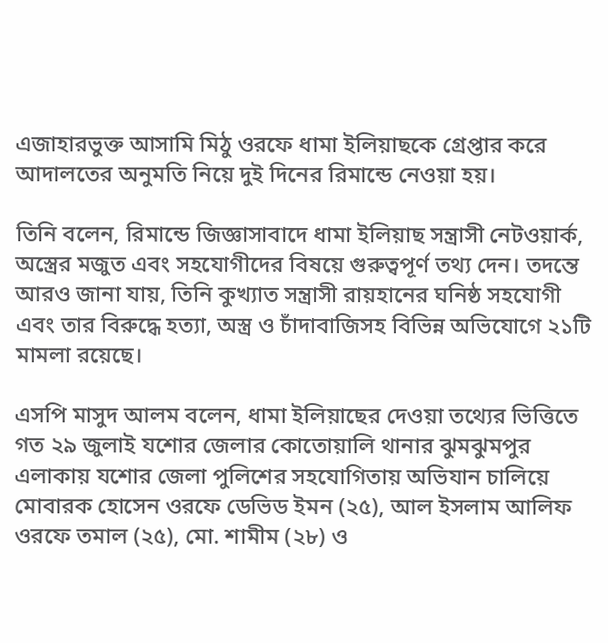এজাহারভুক্ত আসামি মিঠু ওরফে ধামা ইলিয়াছকে গ্রেপ্তার করে আদালতের অনুমতি নিয়ে দুই দিনের রিমান্ডে নেওয়া হয়।

তিনি বলেন, রিমান্ডে জিজ্ঞাসাবাদে ধামা ইলিয়াছ সন্ত্রাসী নেটওয়ার্ক, অস্ত্রের মজুত এবং সহযোগীদের বিষয়ে গুরুত্বপূর্ণ তথ্য দেন। তদন্তে আরও জানা যায়, তিনি কুখ্যাত সন্ত্রাসী রায়হানের ঘনিষ্ঠ সহযোগী এবং তার বিরুদ্ধে হত্যা, অস্ত্র ও চাঁদাবাজিসহ বিভিন্ন অভিযোগে ২১টি মামলা রয়েছে।

এসপি মাসুদ আলম বলেন, ধামা ইলিয়াছের দেওয়া তথ্যের ভিত্তিতে গত ২৯ জুলাই যশোর জেলার কোতোয়ালি থানার ঝুমঝুমপুর এলাকায় যশোর জেলা পুলিশের সহযোগিতায় অভিযান চালিয়ে মোবারক হোসেন ওরফে ডেভিড ইমন (২৫), আল ইসলাম আলিফ ওরফে তমাল (২৫), মো. শামীম (২৮) ও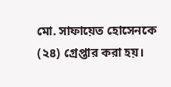মো. সাফায়েত হোসেনকে (২৪) গ্রেপ্তার করা হয়।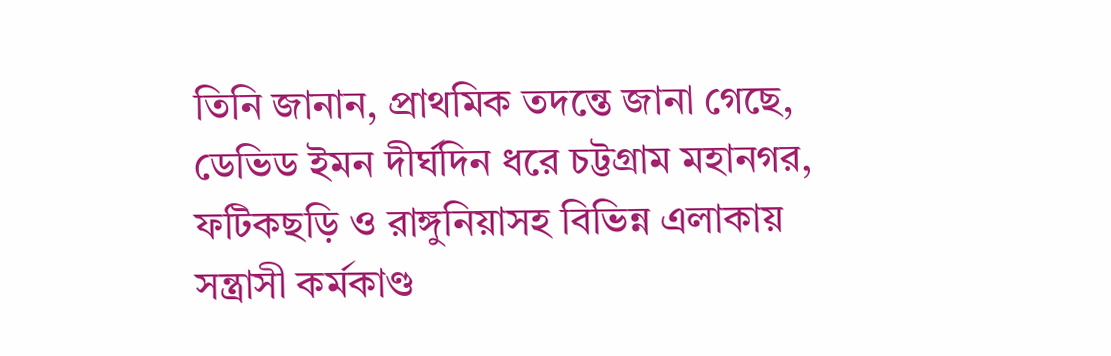তিনি জানান, প্রাথমিক তদন্তে জানা গেছে, ডেভিড ইমন দীর্ঘদিন ধরে চট্টগ্রাম মহানগর, ফটিকছড়ি ও রাঙ্গুনিয়াসহ বিভিন্ন এলাকায় সন্ত্রাসী কর্মকাণ্ড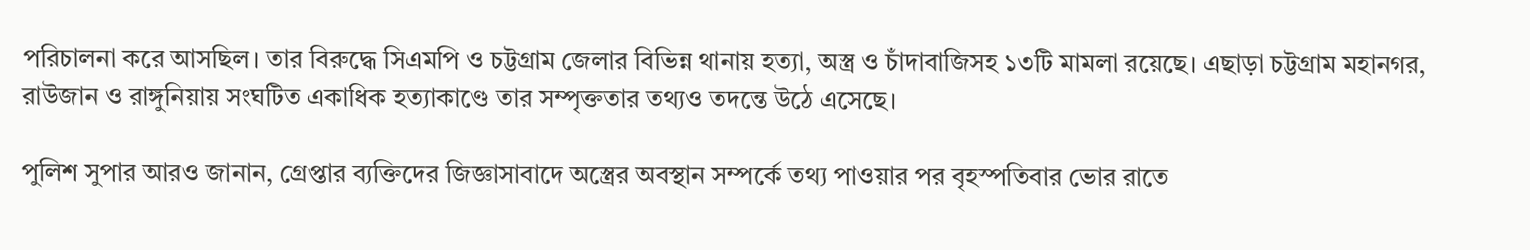পরিচালনা করে আসছিল। তার বিরুদ্ধে সিএমপি ও চট্টগ্রাম জেলার বিভিন্ন থানায় হত্যা, অস্ত্র ও চাঁদাবাজিসহ ১৩টি মামলা রয়েছে। এছাড়া চট্টগ্রাম মহানগর, রাউজান ও রাঙ্গুনিয়ায় সংঘটিত একাধিক হত্যাকাণ্ডে তার সম্পৃক্ততার তথ্যও তদন্তে উঠে এসেছে।

পুলিশ সুপার আরও জানান, গ্রেপ্তার ব্যক্তিদের জিজ্ঞাসাবাদে অস্ত্রের অবস্থান সম্পর্কে তথ্য পাওয়ার পর বৃহস্পতিবার ভোর রাতে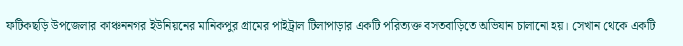ফটিকছড়ি উপজেলার কাঞ্চননগর ইউনিয়নের মানিকপুর গ্রামের পাইট্রাল টিলাপাড়ার একটি পরিত্যক্ত বসতবাড়িতে অভিযান চালানো হয়। সেখান থেকে একটি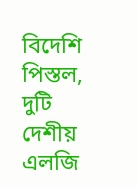বিদেশি পিস্তল, দুটি দেশীয় এলজি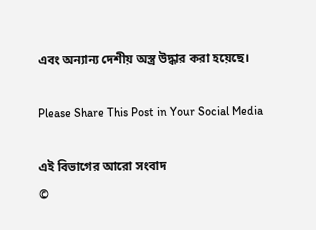এবং অন্যান্য দেশীয় অস্ত্র উদ্ধার করা হয়েছে।

Please Share This Post in Your Social Media

এই বিভাগের আরো সংবাদ
©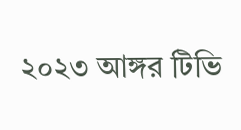২০২৩ আঙ্গর টিভি